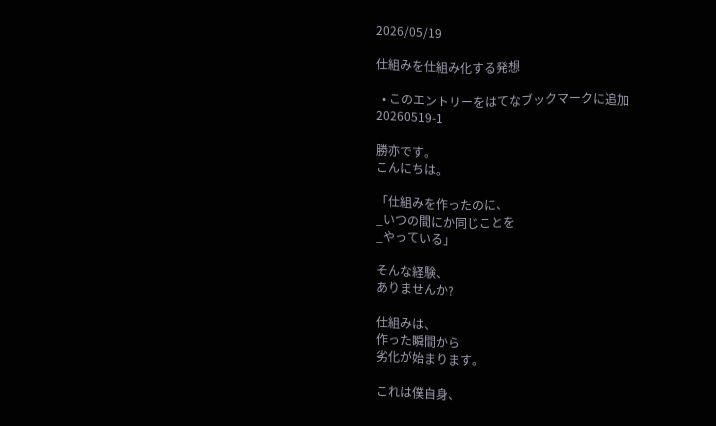2026/05/19

仕組みを仕組み化する発想

  • このエントリーをはてなブックマークに追加
20260519-1

勝亦です。
こんにちは。

「仕組みを作ったのに、
_いつの間にか同じことを
_やっている」

そんな経験、
ありませんか?

仕組みは、
作った瞬間から
劣化が始まります。

これは僕自身、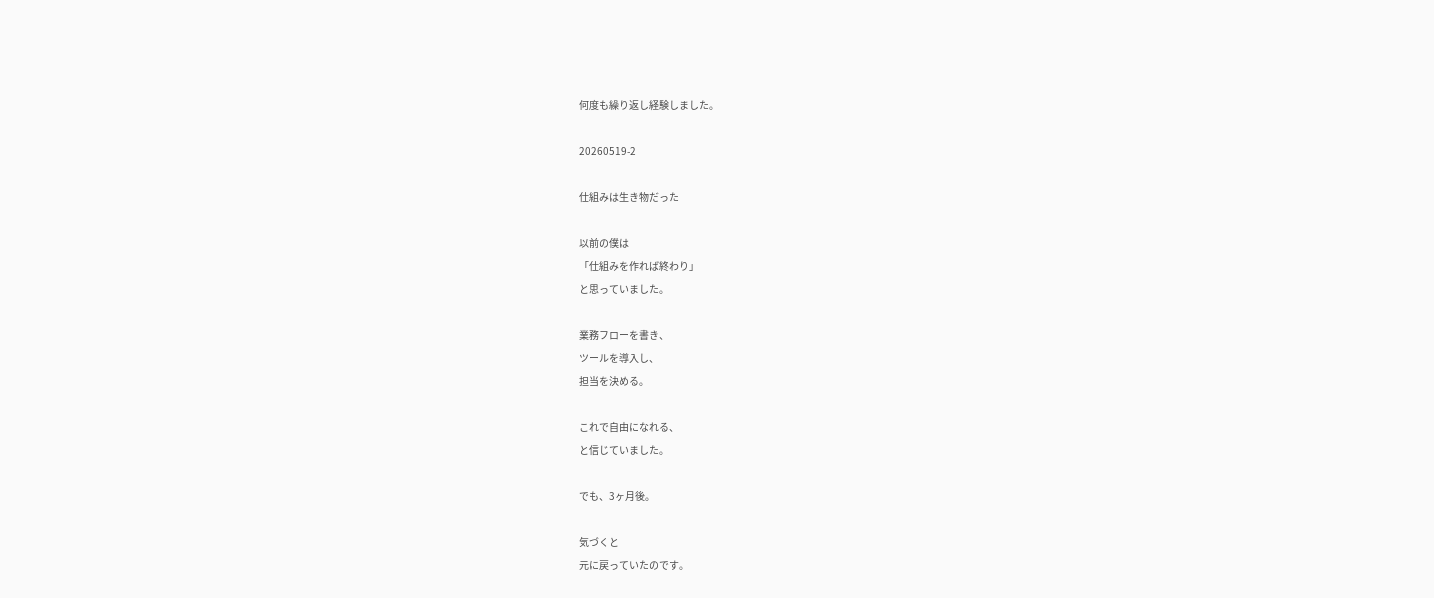何度も繰り返し経験しました。

20260519-2

仕組みは生き物だった

以前の僕は
「仕組みを作れば終わり」
と思っていました。

業務フローを書き、
ツールを導入し、
担当を決める。

これで自由になれる、
と信じていました。

でも、3ヶ月後。

気づくと
元に戻っていたのです。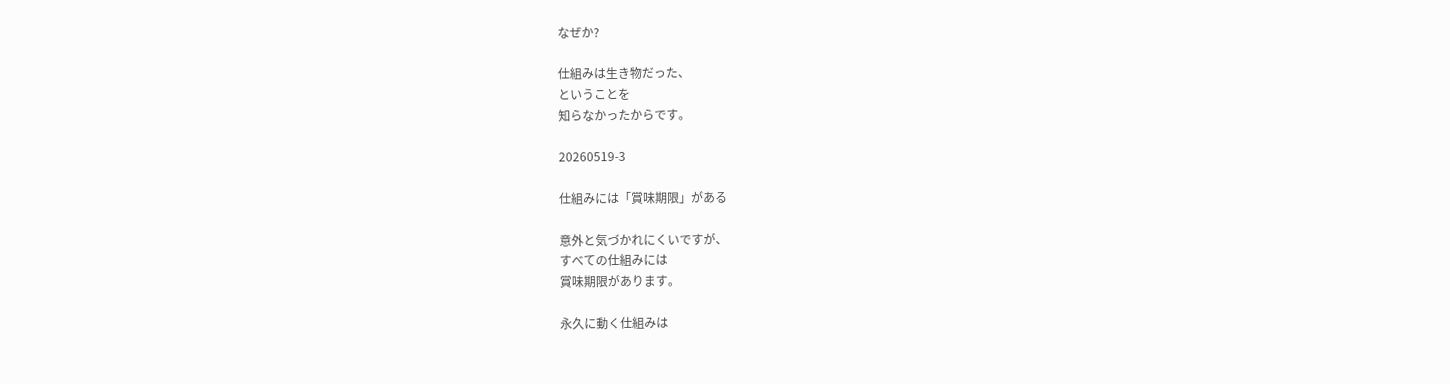なぜか?

仕組みは生き物だった、
ということを
知らなかったからです。

20260519-3

仕組みには「賞味期限」がある

意外と気づかれにくいですが、
すべての仕組みには
賞味期限があります。

永久に動く仕組みは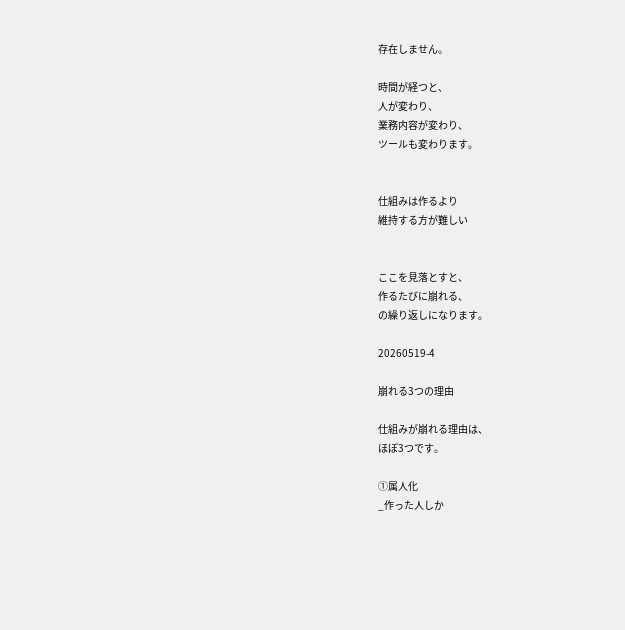存在しません。

時間が経つと、
人が変わり、
業務内容が変わり、
ツールも変わります。


仕組みは作るより
維持する方が難しい


ここを見落とすと、
作るたびに崩れる、
の繰り返しになります。

20260519-4

崩れる3つの理由

仕組みが崩れる理由は、
ほぼ3つです。

①属人化
_作った人しか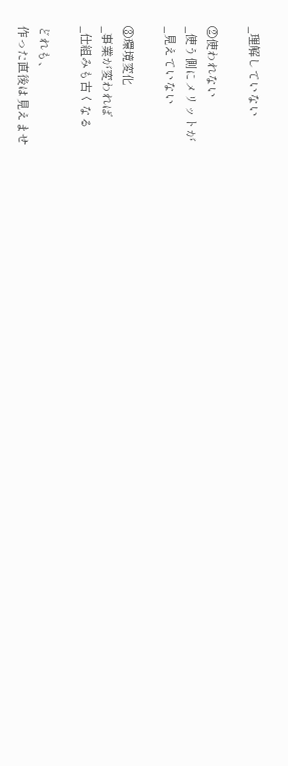_理解していない

②使われない
_使う側にメリットが
_見えていない

③環境変化
_事業が変われば
_仕組みも古くなる

どれも、
作った直後は見えませ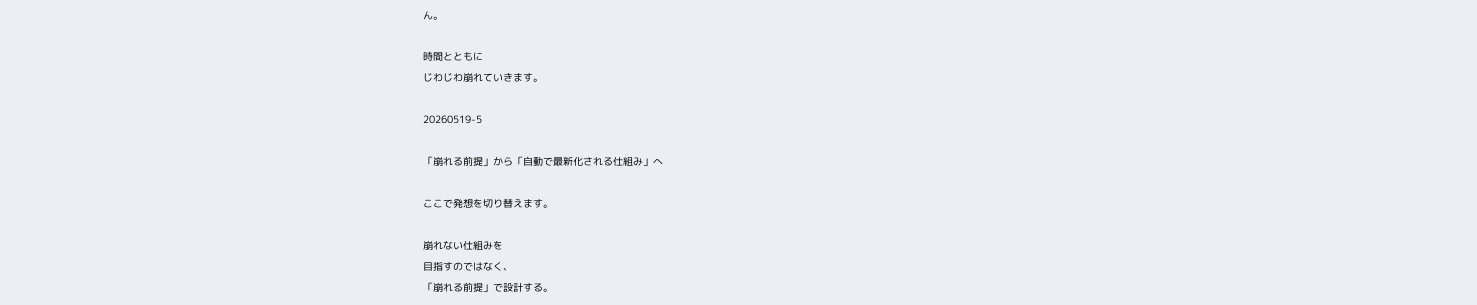ん。

時間とともに
じわじわ崩れていきます。

20260519-5

「崩れる前提」から「自動で最新化される仕組み」へ

ここで発想を切り替えます。

崩れない仕組みを
目指すのではなく、
「崩れる前提」で設計する。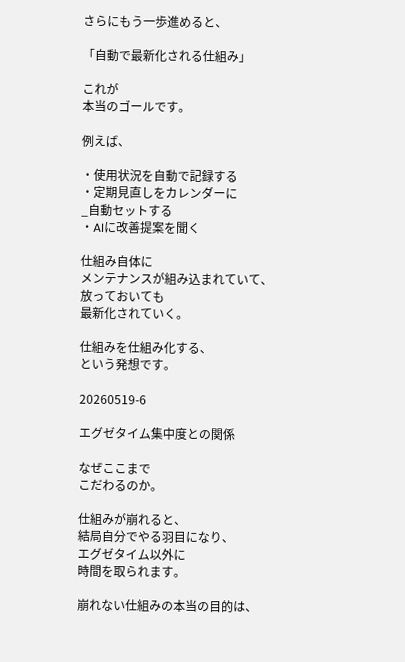さらにもう一歩進めると、

「自動で最新化される仕組み」

これが
本当のゴールです。

例えば、

・使用状況を自動で記録する
・定期見直しをカレンダーに
_自動セットする
・AIに改善提案を聞く

仕組み自体に
メンテナンスが組み込まれていて、
放っておいても
最新化されていく。

仕組みを仕組み化する、
という発想です。

20260519-6

エグゼタイム集中度との関係

なぜここまで
こだわるのか。

仕組みが崩れると、
結局自分でやる羽目になり、
エグゼタイム以外に
時間を取られます。

崩れない仕組みの本当の目的は、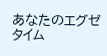あなたのエグゼタイム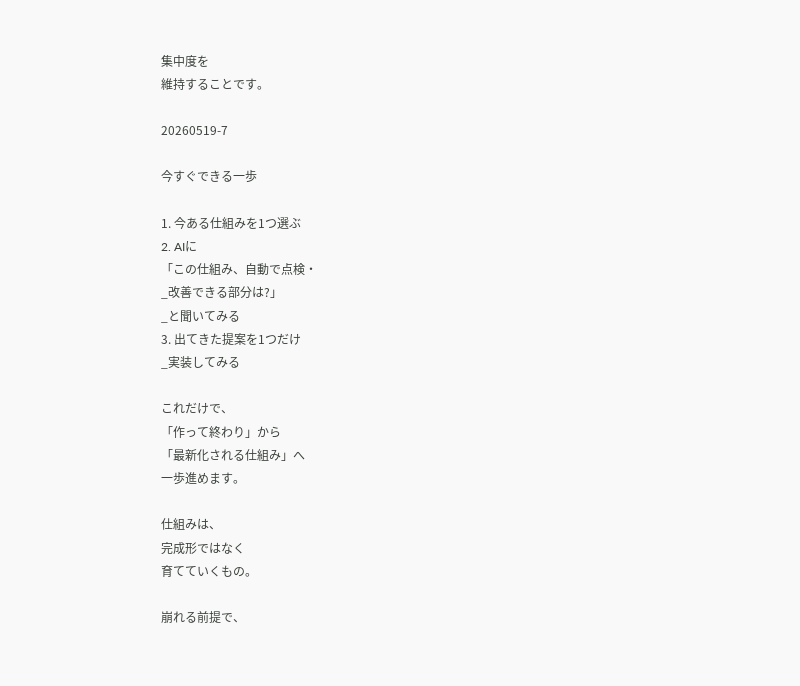集中度を
維持することです。

20260519-7

今すぐできる一歩

1. 今ある仕組みを1つ選ぶ
2. AIに
「この仕組み、自動で点検・
_改善できる部分は?」
_と聞いてみる
3. 出てきた提案を1つだけ
_実装してみる

これだけで、
「作って終わり」から
「最新化される仕組み」へ
一歩進めます。

仕組みは、
完成形ではなく
育てていくもの。

崩れる前提で、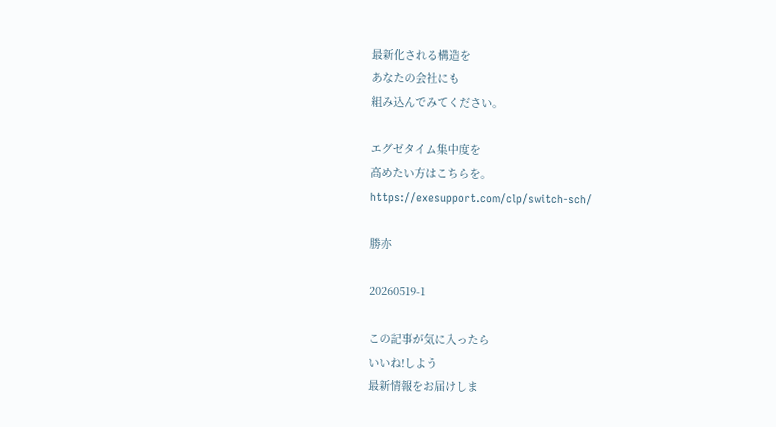最新化される構造を
あなたの会社にも
組み込んでみてください。

エグゼタイム集中度を
高めたい方はこちらを。
https://exesupport.com/clp/switch-sch/

勝亦

20260519-1

この記事が気に入ったら
いいね!しよう
最新情報をお届けしま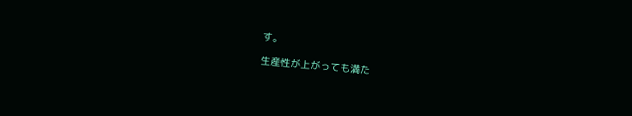す。

生産性が上がっても満た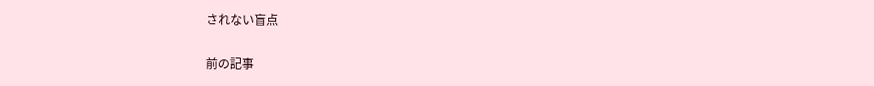されない盲点

前の記事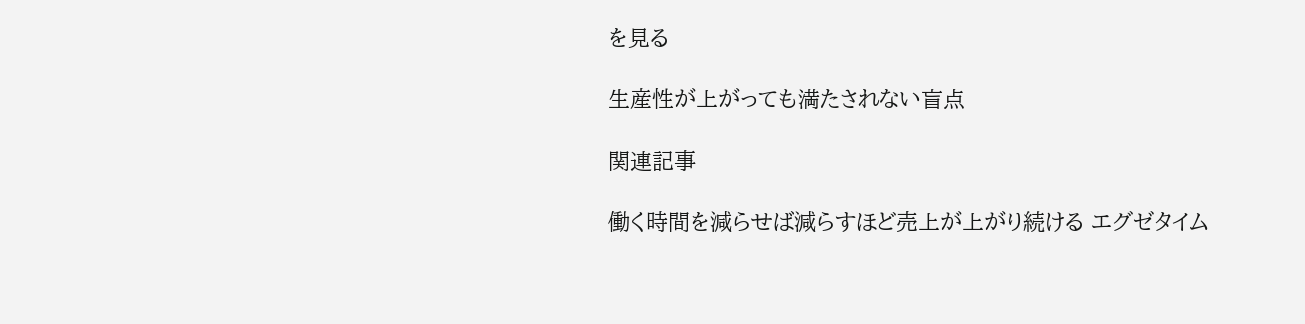を見る

生産性が上がっても満たされない盲点

関連記事

働く時間を減らせば減らすほど売上が上がり続ける エグゼタイム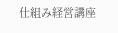仕組み経営講座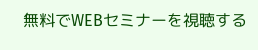無料でWEBセミナーを視聴する